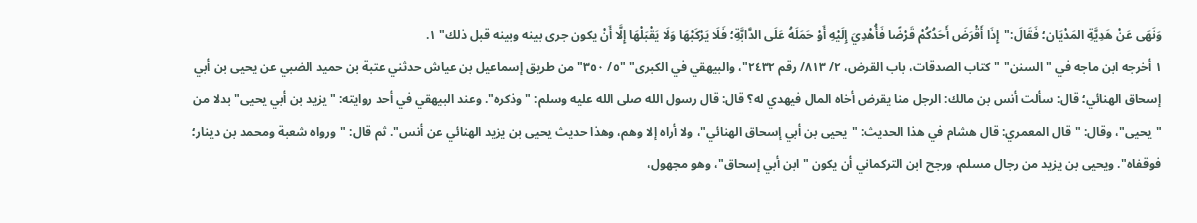وَنَهَى عَنْ هَدِيَّةِ المَدْيَان؛ فَقَالَ:"إِذَا أَقْرَضَ أَحَدُكُمْ قَرْضًا فَأُهْدِيَ إِلَيْهِ أَوْ حَمَلَهُ عَلَى الدَّابَّةِ؛ فَلَا يَرْكَبْهَا وَلَا يَقْبَلْهَا إِلَّا أَنْ يكون جرى بينه وبينه قبل ذلك" ١.
١ أخرجه ابن ماجه في "السنن" "كتاب الصدقات، باب القرض، ٢/ ٨١٣/ رقم ٢٤٣٢"، والبيهقي في الكبرى" "٥/ ٣٥٠" من طريق إسماعيل بن عياش حدثني عتبة بن حميد الضبي عن يحيى بن أبي إسحاق الهنائي؛ قال: سألت أنس بن مالك: الرجل منا يقرض أخاه المال فيهدي له؟ قال: قال رسول الله صلى الله عليه وسلم: "وذكره". وعند البيهقي في أحد روايته: "يزيد بن أبي يحيى" بدلا من "يحيى"، وقال: "قال المعمري: قال هشام في هذا الحديث: "يحيى بن أبي إسحاق الهنائي"، ولا أراه إلا وهم، وهذا حديث يحيى بن يزيد الهنائي عن أنس". ثم قال: "ورواه شعبة ومحمد بن دينار؛ فوقفاه". ويحيى بن يزيد من رجال مسلم، ورجح ابن التركماني أن يكون "ابن أبي إسحاق"، وهو مجهول،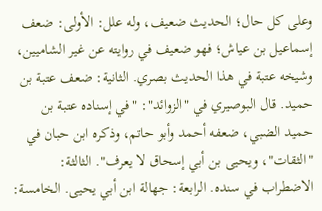وعلى كل حال؛ الحديث ضعيف، وله علل: الأولى: ضعف إسماعيل بن عياش؛ فهو ضعيف في روايته عن غير الشاميين، وشيخه عتبة في هذا الحديث بصري. الثانية: ضعف عتبة بن حميد. قال البوصيري في "الزوائد": "في إسناده عتبة بن حميد الضبي، ضعفه أحمد وأبو حاتم، وذكره ابن حبان في "الثقات"، ويحيى بن أبي إسحاق لا يعرف". الثالثة: الاضطراب في سنده. الرابعة: جهالة ابن أبي يحيى. الخامسة: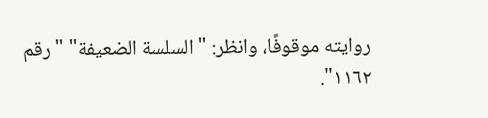روايته موقوفًا، وانظر: "السلسة الضعيفة" "رقم ١١٦٢".